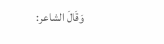وَقَالَ الشاعر: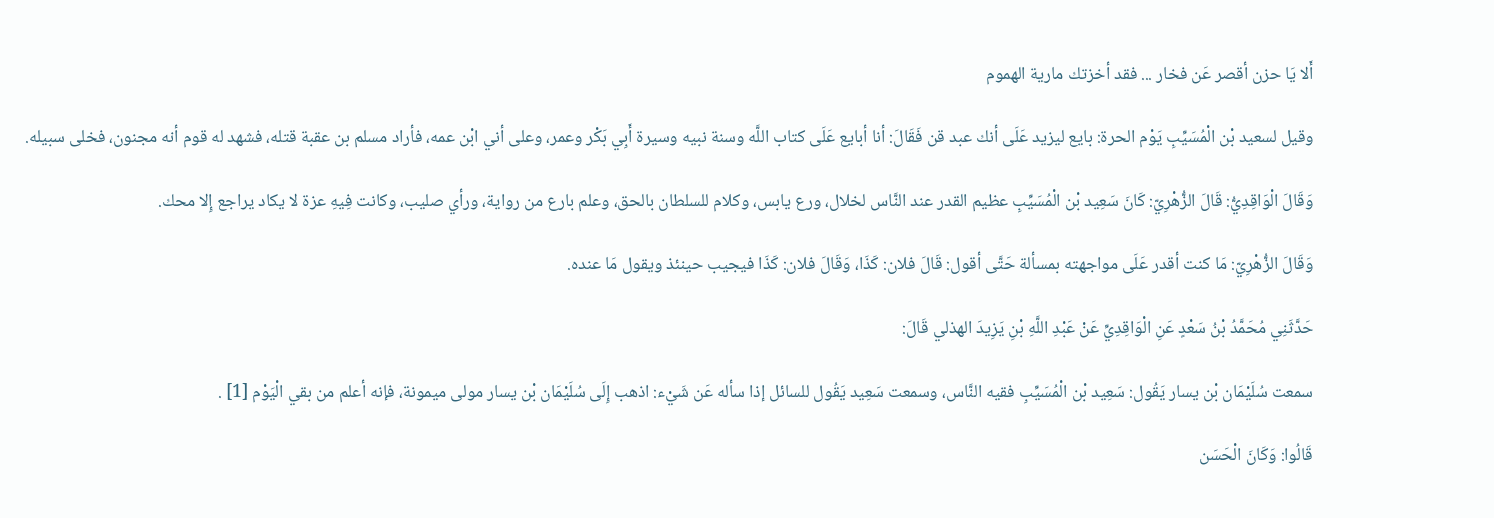أَلا يَا حزن أقصر عَن فخار ... فقد أخزتك مارية الهموم

وقيل لسعيد بْن الْمُسَيِّبِ يَوْم الحرة: بايع ليزيد عَلَى أنك عبد قن فَقَالَ: أنا أبايع عَلَى كتاب اللَّه وسنة نبيه وسيرة أَبِي بَكْر وعمر، وعلى أني ابْن عمه، فأراد مسلم بن عقبة قتله، فشهد له قوم أنه مجنون، فخلى سبيله.

وَقَالَ الْوَاقِدِيُّ: قَالَ الزُّهْرِيّ: كَانَ سَعِيد بْن الْمُسَيِّبِ عظيم القدر عند النَّاس لخلال، ورع يابس، وكلام للسلطان بالحق، وعلم بارع من رواية، ورأي صليب، وكانت فِيهِ عزة لا يكاد يراجع إِلا محك.

وَقَالَ الزُّهْرِيّ: مَا كنت أقدر عَلَى مواجهته بمسألة حَتَّى أقول: قَالَ فلان: كَذَا، وَقَالَ فلان: كَذَا فيجيب حينئذ ويقول مَا عنده.

حَدَّثَنِي مُحَمَّدُ بْنُ سَعْدٍ عَنِ الْوَاقِدِيِّ عَنْ عَبْدِ اللَّهِ بْنِ يَزِيدَ الهذلي قَالَ:

سمعت سُلَيْمَان بْن يسار يَقُول: سَعِيد بْن الْمُسَيِّبِ فقيه النَّاس، وسمعت سَعِيد يَقُول للسائل إذا سأله عَن شَيْء: اذهب إِلَى سُلَيْمَان بْن يسار مولى ميمونة، فإنه أعلم من بقي الْيَوْم [1] .

قَالُوا: وَكَانَ الْحَسَن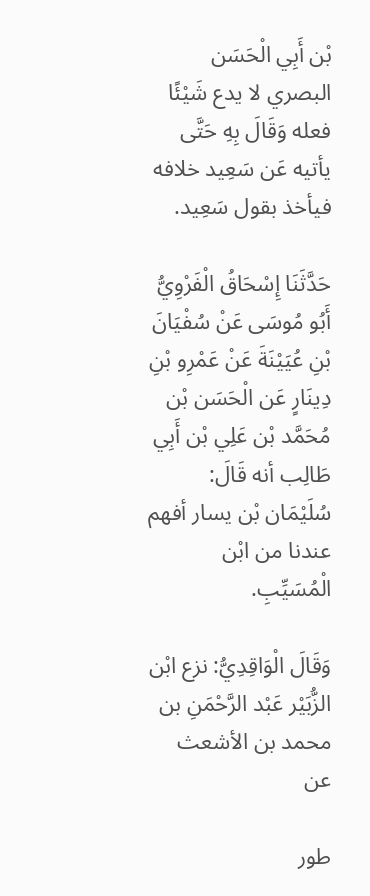بْن أَبِي الْحَسَن البصري لا يدع شَيْئًا فعله وَقَالَ بِهِ حَتَّى يأتيه عَن سَعِيد خلافه فيأخذ بقول سَعِيد.

حَدَّثَنَا إِسْحَاقُ الْفَرْوِيُّ أَبُو مُوسَى عَنْ سُفْيَانَ بْنِ عُيَيْنَةَ عَنْ عَمْرِو بْنِ دِينَارٍ عَن الْحَسَن بْن مُحَمَّد بْن عَلِي بْن أَبِي طَالِب أنه قَالَ: سُلَيْمَان بْن يسار أفهم عندنا من ابْن الْمُسَيِّبِ.

وَقَالَ الْوَاقِدِيُّ: نزع ابْن الزُّبَيْر عَبْد الرَّحْمَنِ بن محمد بن الأشعث عن

طور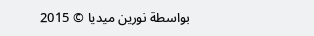بواسطة نورين ميديا © 2015